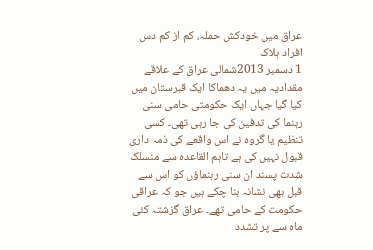عراق میں خودکش حملہ، کم از کم دس افراد ہلاک
1 دسمبر 2013شمالی عراق کے علاقے مقدادیہ میں یہ دھماکا ایک قبرستان میں کیا گیا جہاں ایک حکومتی حامی سنی رہنما کی تدفین کی جا رہی تھی۔ کسی تنظیم یا گروہ نے اس واقعے کی ذمہ داری قبول نہیں کی ہے تاہم القاعدہ سے منسلک شدت پسند ان سنی رہنماؤں کو اس سے قبل بھی نشانہ بنا چکے ہیں جو کہ عراقی حکومت کے حامی تھے۔ عراق گزشتہ کئی ماہ سے پر تشدد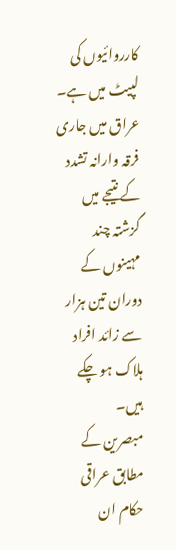کارروائیوں کی لپیٹ میں ہے۔
عراق میں جاری فرقہ وارانہ تشدد کے نتیجے میں گزشتہ چند مہینوں کے دوران تین ہزار سے زائد افراد ہلاک ہو چکے ہیں۔
مبصرین کے مطابق عراقی حکام ان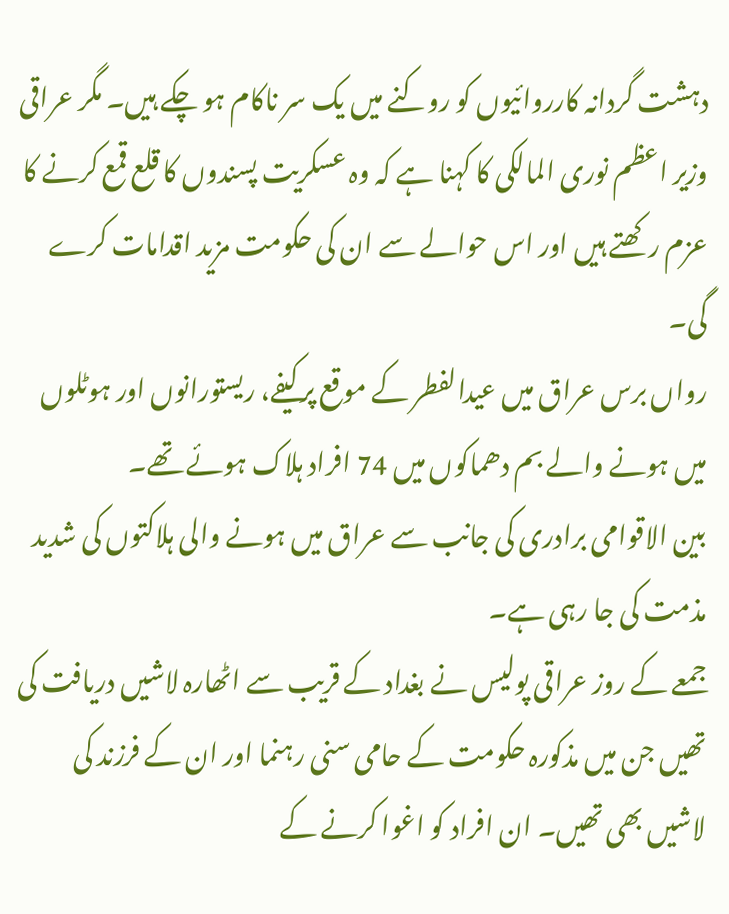دہشت گردانہ کارروائیوں کو روکنے میں یک سر ناکام ہو چکے ہیں۔ مگر عراقی وزیر اعظم نوری المالکی کا کہنا ہے کہ وہ عسکریت پسندوں کا قلع قمع کرنے کا عزم رکھتے ہیں اور اس حوالے سے ان کی حکومت مزید اقدامات کرے گی۔
رواں برس عراق میں عیدالفطر کے موقع پر کیفے، ریستورانوں اور ہوٹلوں میں ہونے والے بم دھماکوں میں 74 افراد ہلاک ہوئے تھے۔
بین الاقوامی برادری کی جانب سے عراق میں ہونے والی ہلاکتوں کی شدید مذمت کی جا رہی ہے۔
جمعے کے روز عراقی پولیس نے بغداد کے قریب سے اٹھارہ لاشیں دریافت کی تھیں جن میں مذکورہ حکومت کے حامی سنی رہنما اور ان کے فرزند کی لاشیں بھی تھیں۔ ان افراد کو اغوا کرنے کے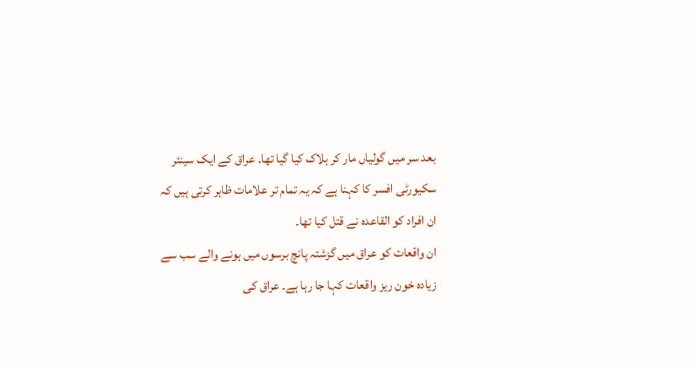بعد سر میں گولیاں مار کر ہلاک کیا گیا تھا۔ عراق کے ایک سینئر سکیورٹی افسر کا کہنا ہے کہ یہ تمام تر علامات ظاہر کرتی ہیں کہ ان افراد کو القاعدہ نے قتل کیا تھا۔
ان واقعات کو عراق میں گزشتہ پانچ برسوں میں ہونے والے سب سے زیادہ خون ریز واقعات کہا جا رہا ہے۔ عراق کی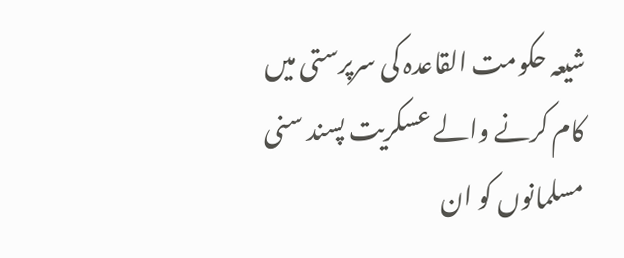شیعہ حکومت القاعدہ کی سرپرستی میں کام کرنے والے عسکریت پسند سنی مسلمانوں کو ان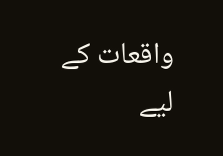واقعات کے لیے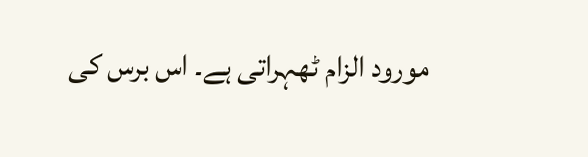مورود الزام ٹھہراتی ہے۔ اس برس کی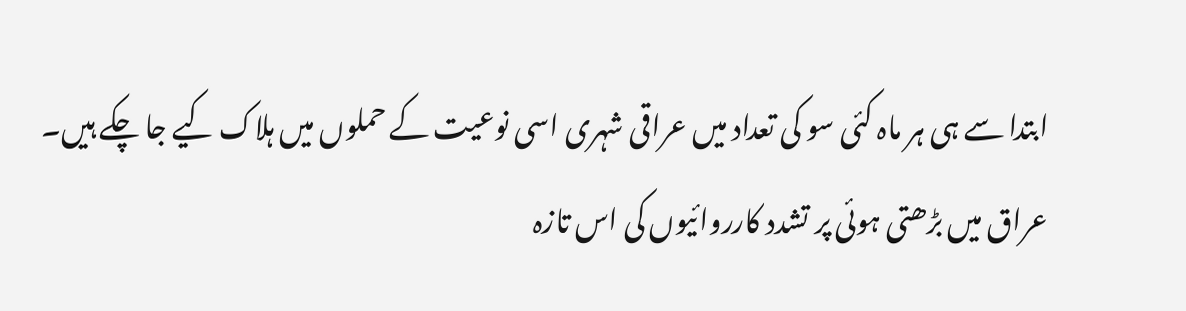ابتدا سے ہی ہر ماہ کئی سو کی تعداد میں عراقی شہری اسی نوعیت کے حملوں میں ہلاک کیے جا چکے ہیں۔ عراق میں بڑھتی ہوئی پر تشدد کارروائیوں کی اس تازہ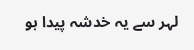لہر سے یہ خدشہ پیدا ہو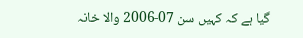گیا ہے کہ کہیں سن 07-2006 والا خانہ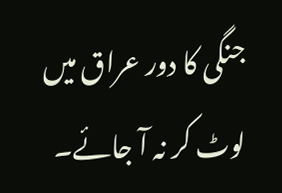جنگی کا دور عراق میں لوٹ کر نہ آ جائے۔